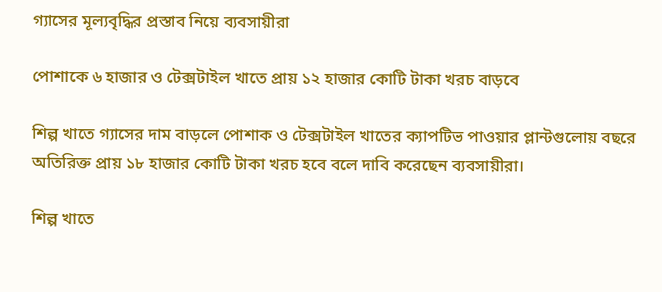গ্যাসের মূল্যবৃদ্ধির প্রস্তাব নিয়ে ব্যবসায়ীরা

পোশাকে ৬ হাজার ও টেক্সটাইল খাতে প্রায় ১২ হাজার কোটি টাকা খরচ বাড়বে

শিল্প খাতে গ্যাসের দাম বাড়লে পোশাক ও টেক্সটাইল খাতের ক্যাপটিভ পাওয়ার প্লান্টগুলোয় বছরে অতিরিক্ত প্রায় ১৮ হাজার কোটি টাকা খরচ হবে বলে দাবি করেছেন ব্যবসায়ীরা।

শিল্প খাতে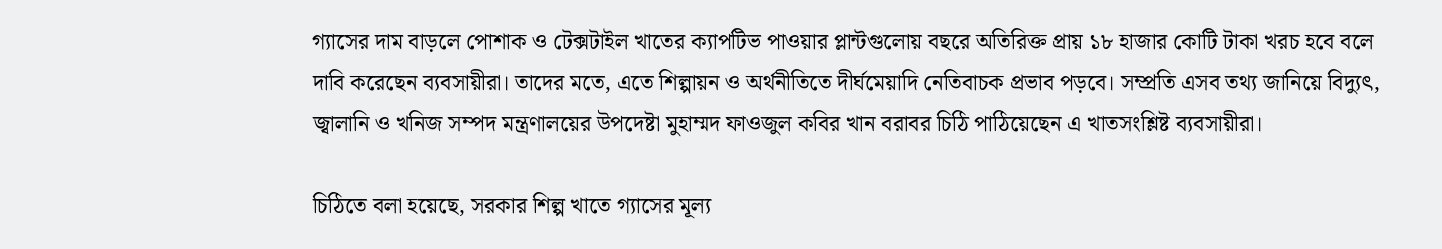গ্যাসের দাম বাড়লে পোশাক ও টেক্সটাইল খাতের ক্যাপটিভ পাওয়ার প্লান্টগুলোয় বছরে অতিরিক্ত প্রায় ১৮ হাজার কোটি টাকা খরচ হবে বলে দাবি করেছেন ব্যবসায়ীরা। তাদের মতে, এতে শিল্পায়ন ও অর্থনীতিতে দীর্ঘমেয়াদি নেতিবাচক প্রভাব পড়বে। সম্প্রতি এসব তথ্য জানিয়ে বিদ্যুৎ, জ্বালানি ও খনিজ সম্পদ মন্ত্রণালয়ের উপদেষ্টা মুহাম্মদ ফাওজুল কবির খান বরাবর চিঠি পাঠিয়েছেন এ খাতসংশ্লিষ্ট ব্যবসায়ীরা।

চিঠিতে বলা হয়েছে, সরকার শিল্প খাতে গ্যাসের মূল্য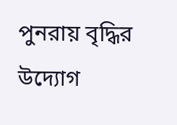পুনরায় বৃদ্ধির উদ্যোগ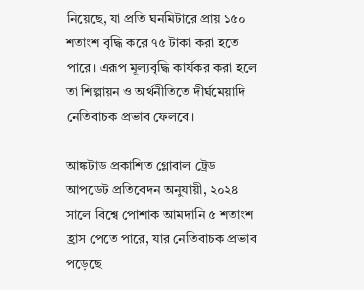নিয়েছে, যা প্রতি ঘনমিটারে প্রায় ১৫০ শতাংশ বৃদ্ধি করে ৭৫ টাকা করা হতে পারে। এরূপ মূল্যবৃদ্ধি কার্যকর করা হলে তা শিল্পায়ন ও অর্থনীতিতে দীর্ঘমেয়াদি নেতিবাচক প্রভাব ফেলবে।

আঙ্কটাড প্রকাশিত গ্লোবাল ট্রেড আপডেট প্রতিবেদন অনুযায়ী, ২০২৪ সালে বিশ্বে পোশাক আমদানি ৫ শতাংশ হ্রাস পেতে পারে, যার নেতিবাচক প্রভাব পড়েছে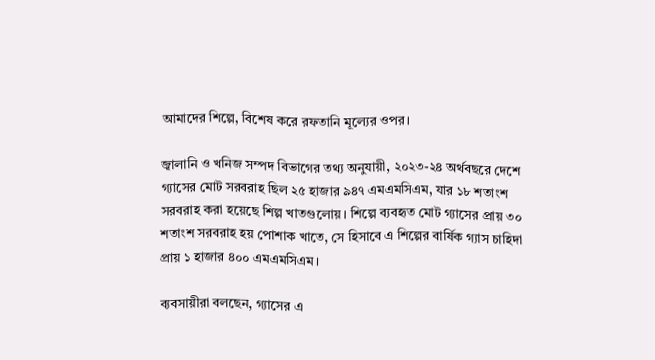আমাদের শিল্পে, বিশেষ করে রফতানি মূল্যের ওপর।

জ্বালানি ও খনিজ সম্পদ বিভাগের তথ্য অনুযায়ী, ২০২৩-২৪ অর্থবছরে দেশে গ্যাসের মোট সরবরাহ ছিল ২৫ হাজার ৯৪৭ এমএমসিএম, যার ১৮ শতাংশ সরবরাহ করা হয়েছে শিল্প খাতগুলোয়। শিল্পে ব্যবহৃত মোট গ্যাসের প্রায় ৩০ শতাংশ সরবরাহ হয় পোশাক খাতে, সে হিসাবে এ শিল্পের বার্ষিক গ্যাস চাহিদা প্রায় ১ হাজার ৪০০ এমএমসিএম।

ব্যবসায়ীরা বলছেন, গ্যাসের এ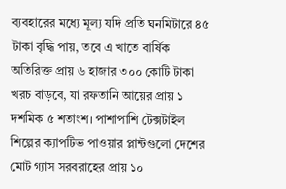ব্যবহারের মধ্যে মূল্য যদি প্রতি ঘনমিটারে ৪৫ টাকা বৃদ্ধি পায়, তবে এ খাতে বার্ষিক অতিরিক্ত প্রায় ৬ হাজার ৩০০ কোটি টাকা খরচ বাড়বে, যা রফতানি আয়ের প্রায় ১ দশমিক ৫ শতাংশ। পাশাপাশি টেক্সটাইল শিল্পের ক্যাপটিভ পাওয়ার প্লান্টগুলো দেশের মোট গ্যাস সরবরাহের প্রায় ১০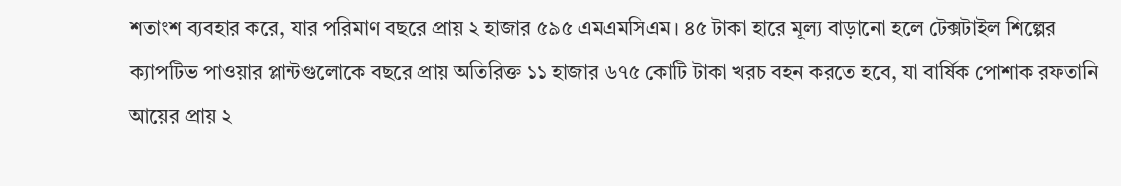শতাংশ ব্যবহার করে, যার পরিমাণ বছরে প্রায় ২ হাজার ৫৯৫ এমএমসিএম। ৪৫ টাকা হারে মূল্য বাড়ানো হলে টেক্সটাইল শিল্পের ক্যাপটিভ পাওয়ার প্লান্টগুলোকে বছরে প্রায় অতিরিক্ত ১১ হাজার ৬৭৫ কোটি টাকা খরচ বহন করতে হবে, যা বার্ষিক পোশাক রফতানি আয়ের প্রায় ২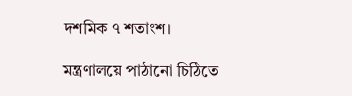দশমিক ৭ শতাংশ।

মন্ত্রণালয়ে পাঠানো চিঠিতে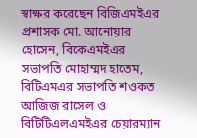স্বাক্ষর করেছেন বিজিএমইএর প্রশাসক মো. আনোয়ার হোসেন, বিকেএমইএর সভাপতি মোহাম্মদ হাতেম, বিটিএমএর সভাপতি শওকত আজিজ রাসেল ও বিটিটিএলএমইএর চেয়ারম্যান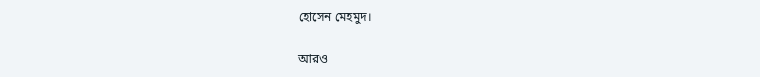হোসেন মেহমুদ।

আরও